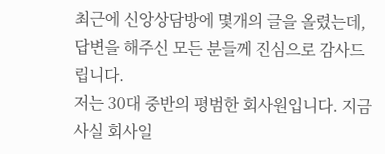최근에 신앙상담방에 몇개의 글을 올렸는데, 답변을 해주신 모든 분들께 진심으로 감사드립니다.
저는 30대 중반의 평범한 회사원입니다. 지금 사실 회사일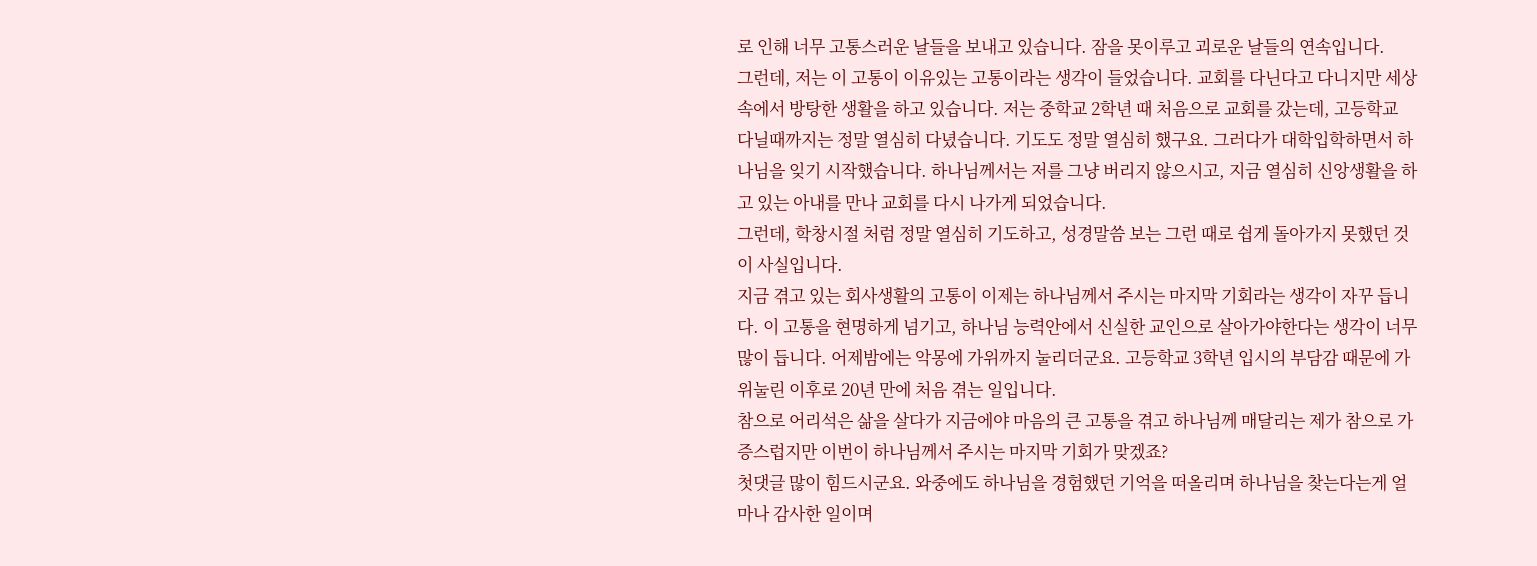로 인해 너무 고통스러운 날들을 보내고 있습니다. 잠을 못이루고 괴로운 날들의 연속입니다.
그런데, 저는 이 고통이 이유있는 고통이라는 생각이 들었습니다. 교회를 다닌다고 다니지만 세상 속에서 방탕한 생활을 하고 있습니다. 저는 중학교 2학년 때 처음으로 교회를 갔는데, 고등학교 다닐때까지는 정말 열심히 다녔습니다. 기도도 정말 열심히 했구요. 그러다가 대학입학하면서 하나님을 잊기 시작했습니다. 하나님께서는 저를 그냥 버리지 않으시고, 지금 열심히 신앙생활을 하고 있는 아내를 만나 교회를 다시 나가게 되었습니다.
그런데, 학창시절 처럼 정말 열심히 기도하고, 성경말씀 보는 그런 때로 쉽게 돌아가지 못했던 것이 사실입니다.
지금 겪고 있는 회사생활의 고통이 이제는 하나님께서 주시는 마지막 기회라는 생각이 자꾸 듭니다. 이 고통을 현명하게 넘기고, 하나님 능력안에서 신실한 교인으로 살아가야한다는 생각이 너무 많이 듭니다. 어제밤에는 악몽에 가위까지 눌리더군요. 고등학교 3학년 입시의 부담감 때문에 가위눌린 이후로 20년 만에 처음 겪는 일입니다.
참으로 어리석은 삶을 살다가 지금에야 마음의 큰 고통을 겪고 하나님께 매달리는 제가 참으로 가증스럽지만 이번이 하나님께서 주시는 마지막 기회가 맞겠죠?
첫댓글 많이 힘드시군요. 와중에도 하나님을 경험했던 기억을 떠올리며 하나님을 찾는다는게 얼마나 감사한 일이며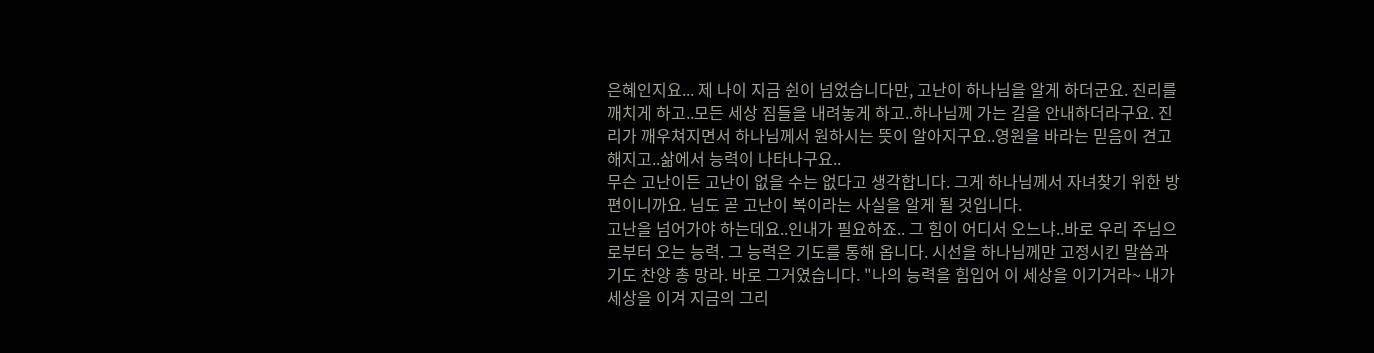은혜인지요... 제 나이 지금 쉰이 넘었습니다만, 고난이 하나님을 알게 하더군요. 진리를 깨치게 하고..모든 세상 짐들을 내려놓게 하고..하나님께 가는 길을 안내하더라구요. 진리가 깨우쳐지면서 하나님께서 원하시는 뜻이 알아지구요..영원을 바라는 믿음이 견고해지고..삶에서 능력이 나타나구요..
무슨 고난이든 고난이 없을 수는 없다고 생각합니다. 그게 하나님께서 자녀찾기 위한 방편이니까요. 님도 곧 고난이 복이라는 사실을 알게 될 것입니다.
고난을 넘어가야 하는데요..인내가 필요하죠.. 그 힘이 어디서 오느냐..바로 우리 주님으로부터 오는 능력. 그 능력은 기도를 통해 옵니다. 시선을 하나님께만 고정시킨 말씀과 기도 찬양 총 망라. 바로 그거였습니다. "나의 능력을 힘입어 이 세상을 이기거라~ 내가 세상을 이겨 지금의 그리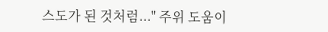스도가 된 것처럼..." 주위 도움이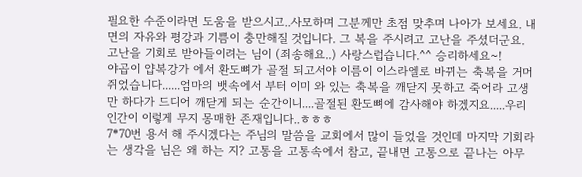필요한 수준이라면 도움을 받으시고..사모하며 그분께만 초점 맞추며 나아가 보세요. 내면의 자유와 평강과 기쁨이 충만해질 것입니다. 그 복을 주시려고 고난을 주셨더군요. 고난을 기회로 받아들이려는 님이 (죄송해요..) 사랑스럽습니다.^^ 승리하세요~!
야곱이 얍복강가 에서 환도뼈가 골절 되고서야 이름이 이스라엘로 바뀌는 축복을 거머 쥐었습니다......엄마의 뱃속에서 부터 이미 와 있는 축복을 깨닫지 못하고 죽어라 고생만 하다가 드디어 깨닫게 되는 순간이니....골절된 환도뼈에 감사해야 하겠지요.....우리 인간이 이렇게 무지 몽매한 존재입니다..ㅎㅎㅎ
7*70번 용서 해 주시겠다는 주님의 말씀을 교회에서 많이 들었을 것인데 마지막 기회라는 생각을 님은 왜 하는 지? 고통을 고통속에서 참고, 끝내면 고통으로 끝나는 아무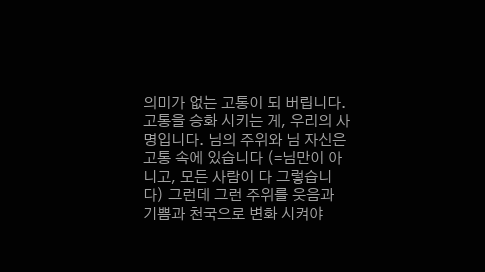의미가 없는 고통이 되 버립니다. 고통을 승화 시키는 게, 우리의 사명입니다. 님의 주위와 님 자신은 고통 속에 있습니다 (=님만이 아니고, 모든 사람이 다 그렇습니다) 그런데 그런 주위를 웃음과 기쁨과 천국으로 변화 시켜야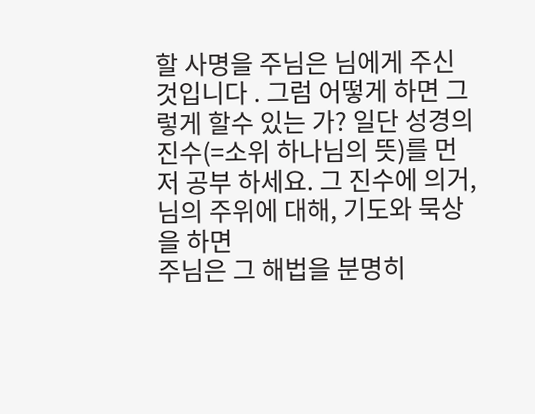할 사명을 주님은 님에게 주신 것입니다 . 그럼 어떻게 하면 그렇게 할수 있는 가? 일단 성경의 진수(=소위 하나님의 뜻)를 먼저 공부 하세요. 그 진수에 의거, 님의 주위에 대해, 기도와 묵상을 하면
주님은 그 해법을 분명히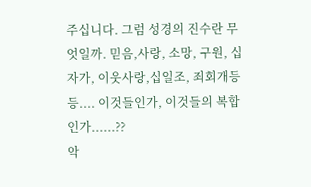주십니다. 그럼 성경의 진수란 무엇일까. 믿음,사랑, 소망, 구원, 십자가, 이웃사랑,십일조, 죄회개등등.... 이것들인가, 이것들의 복합인가......??
악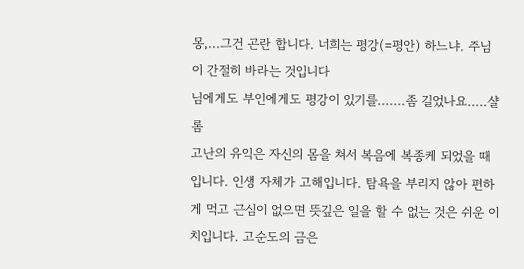몽,...그건 곤란 합니다. 너희는 평강(=평안) 하느냐. 주님이 간절히 바라는 것입니다
님에게도 부인에게도 평강이 있기를.......좀 길었나요.....샬롬
고난의 유익은 자신의 몸을 쳐서 복음에 복종케 되었을 때입니다. 인생 자체가 고해입니다. 탐욕을 부리지 않아 편하게 먹고 근심이 없으면 뜻깊은 일을 할 수 없는 것은 쉬운 이치입니다. 고순도의 금은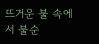뜨거운 불 속에서 불순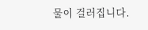물이 걸러집니다.